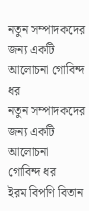নতুন সম্পাদকদের জন্য একটি আলোচনা গোবিন্দ ধর
নতুন সম্পাদকদের জন্য একটি আলোচনা
গোবিন্দ ধর
ইরম বিপণি বিতান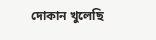দোকান খুলেছি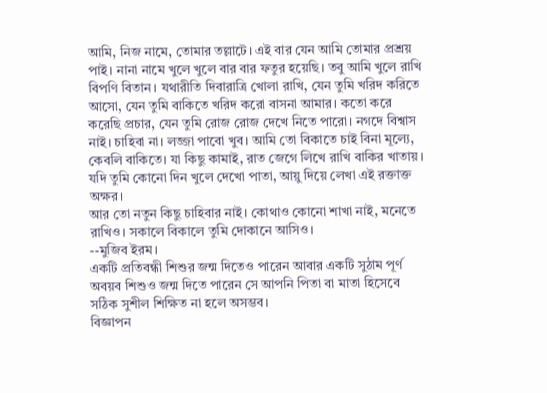আমি, নিজ নামে, তোমার তল্লাটে। এই বার যেন আমি তোমার প্রশ্রয় পাই। নানা নামে খুলে খুলে বার বার ফতুর হয়েছি। তবু আমি খুলে রাখি বিপণি বিতান। যথারীতি দিবারাত্রি খোলা রাখি, যেন তুমি খরিদ করিতে আসো, যেন তুমি বাকিতে খরিদ করো বাসনা আমার। কতো করে করেছি প্রচার, যেন তুমি রোজ রোজ দেখে নিতে পারো। নগদে বিশ্বাস নাই। চাহিবা না। লজ্জা পাবো খুব। আমি তো বিকাতে চাই বিনা মূল্যে, কেবলি বাকিতে। যা কিছু কামাই, রাত জেগে লিখে রাখি বাকির খাতায়। যদি তুমি কোনো দিন খুলে দেখো পাতা, আয়ু দিয়ে লেখা এই রক্তাক্ত অক্ষর।
আর তো নতুন কিছু চাহিবার নাই। কোথাও কোনো শাখা নাই, মনেতে রাখিও। সকালে বিকালে তুমি দোকানে আসিও।
--মুজিব ইরম।
একটি প্রতিবন্ধী শিশুর জন্ম দিতেও পারেন আবার একটি সুঠাম পূর্ণ অবয়ব শিশুও জন্ম দিতে পারেন সে আপনি পিতা বা মাতা হিসেবে সঠিক সুশীল শিক্ষিত না হলে অসম্ভব।
বিজ্ঞাপন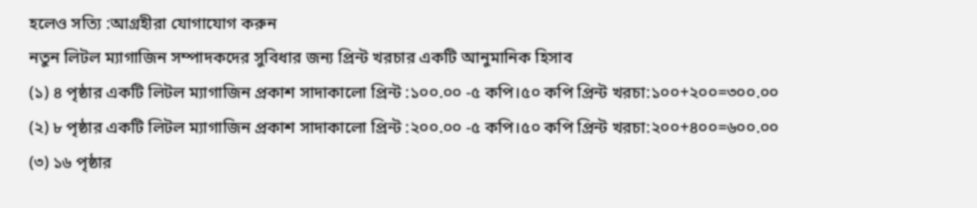হলেও সত্যি :আগ্রহীরা যোগাযোগ করুন
নতুন লিটল ম্যাগাজিন সম্পাদকদের সুবিধার জন্য প্রিন্ট খরচার একটি আনুমানিক হিসাব
(১) ৪ পৃষ্ঠার একটি লিটল ম্যাগাজিন প্রকাশ সাদাকালো প্রিন্ট :১০০.০০ -৫ কপি।৫০ কপি প্রিন্ট খরচা:১০০+২০০=৩০০.০০
(২) ৮ পৃষ্ঠার একটি লিটল ম্যাগাজিন প্রকাশ সাদাকালো প্রিন্ট :২০০.০০ -৫ কপি।৫০ কপি প্রিন্ট খরচা:২০০+৪০০=৬০০.০০
(৩) ১৬ পৃষ্ঠার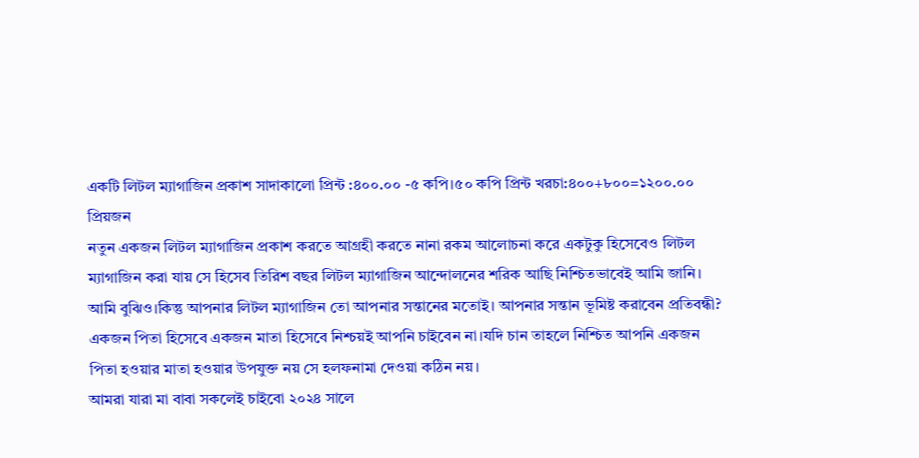একটি লিটল ম্যাগাজিন প্রকাশ সাদাকালো প্রিন্ট :৪০০.০০ -৫ কপি।৫০ কপি প্রিন্ট খরচা:৪০০+৮০০=১২০০.০০
প্রিয়জন
নতুন একজন লিটল ম্যাগাজিন প্রকাশ করতে আগ্রহী করতে নানা রকম আলোচনা করে একটুকু হিসেবেও লিটল ম্যাগাজিন করা যায় সে হিসেব তিরিশ বছর লিটল ম্যাগাজিন আন্দোলনের শরিক আছি নিশ্চিতভাবেই আমি জানি।
আমি বুঝিও।কিন্তু আপনার লিটল ম্যাগাজিন তো আপনার সন্তানের মতোই। আপনার সন্তান ভূমিষ্ট করাবেন প্রতিবন্ধী? একজন পিতা হিসেবে একজন মাতা হিসেবে নিশ্চয়ই আপনি চাইবেন না।যদি চান তাহলে নিশ্চিত আপনি একজন পিতা হওয়ার মাতা হওয়ার উপযুক্ত নয় সে হলফনামা দেওয়া কঠিন নয়।
আমরা যারা মা বাবা সকলেই চাইবো ২০২৪ সালে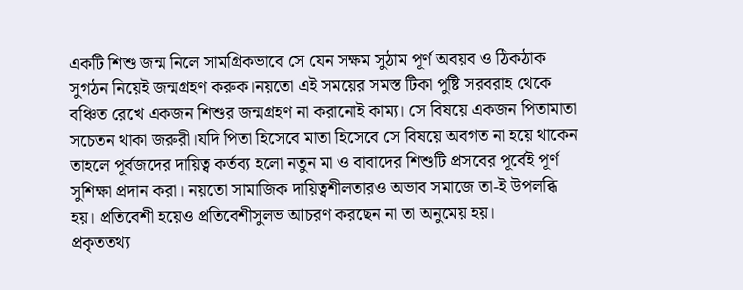একটি শিশু জন্ম নিলে সামগ্রিকভাবে সে যেন সক্ষম সুঠাম পূর্ণ অবয়ব ও ঠিকঠাক সুগঠন নিয়েই জন্মগ্রহণ করুক।নয়তো এই সময়ের সমস্ত টিকা পুষ্টি সরবরাহ থেকে বঞ্চিত রেখে একজন শিশুর জন্মগ্রহণ না করানোই কাম্য। সে বিষয়ে একজন পিতামাতা সচেতন থাকা জরুরী।যদি পিতা হিসেবে মাতা হিসেবে সে বিষয়ে অবগত না হয়ে থাকেন তাহলে পূর্বজদের দায়িত্ব কর্তব্য হলো নতুন মা ও বাবাদের শিশুটি প্রসবের পূর্বেই পূর্ণ সুশিক্ষা প্রদান করা। নয়তো সামাজিক দায়িত্বশীলতারও অভাব সমাজে তা-ই উপলব্ধি হয়। প্রতিবেশী হয়েও প্রতিবেশীসুলভ আচরণ করছেন না তা অনুমেয় হয়।
প্রকৃততথ্য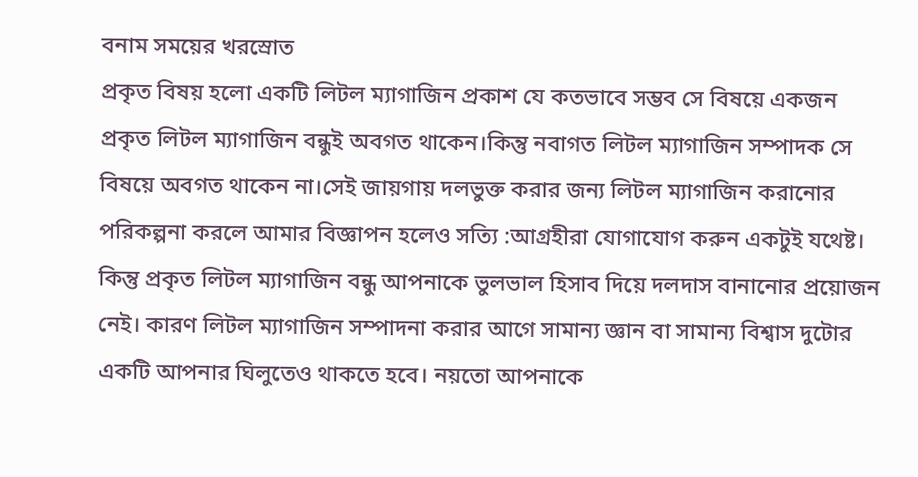বনাম সময়ের খরস্রোত
প্রকৃত বিষয় হলো একটি লিটল ম্যাগাজিন প্রকাশ যে কতভাবে সম্ভব সে বিষয়ে একজন প্রকৃত লিটল ম্যাগাজিন বন্ধুই অবগত থাকেন।কিন্তু নবাগত লিটল ম্যাগাজিন সম্পাদক সে বিষয়ে অবগত থাকেন না।সেই জায়গায় দলভুক্ত করার জন্য লিটল ম্যাগাজিন করানোর পরিকল্পনা করলে আমার বিজ্ঞাপন হলেও সত্যি :আগ্রহীরা যোগাযোগ করুন একটুই যথেষ্ট।
কিন্তু প্রকৃত লিটল ম্যাগাজিন বন্ধু আপনাকে ভুলভাল হিসাব দিয়ে দলদাস বানানোর প্রয়োজন নেই। কারণ লিটল ম্যাগাজিন সম্পাদনা করার আগে সামান্য জ্ঞান বা সামান্য বিশ্বাস দুটোর একটি আপনার ঘিলুতেও থাকতে হবে। নয়তো আপনাকে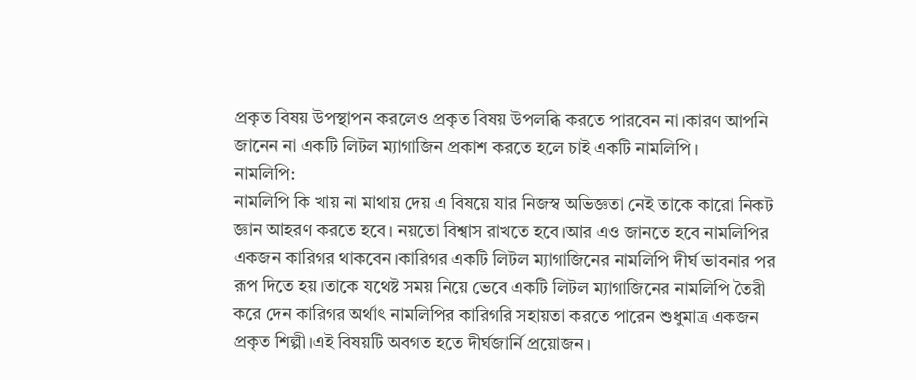প্রকৃত বিষয় উপস্থাপন করলেও প্রকৃত বিষয় উপলব্ধি করতে পারবেন না।কারণ আপনি জানেন না একটি লিটল ম্যাগাজিন প্রকাশ করতে হলে চাই একটি নামলিপি।
নামলিপি:
নামলিপি কি খায় না মাথায় দেয় এ বিষয়ে যার নিজস্ব অভিজ্ঞতা নেই তাকে কারো নিকট জ্ঞান আহরণ করতে হবে। নয়তো বিশ্বাস রাখতে হবে।আর এও জানতে হবে নামলিপির একজন কারিগর থাকবেন।কারিগর একটি লিটল ম্যাগাজিনের নামলিপি দীর্ঘ ভাবনার পর রূপ দিতে হয়।তাকে যথেষ্ট সময় নিয়ে ভেবে একটি লিটল ম্যাগাজিনের নামলিপি তৈরী করে দেন কারিগর অর্থাৎ নামলিপির কারিগরি সহায়তা করতে পারেন শুধুমাত্র একজন প্রকৃত শিল্পী।এই বিষয়টি অবগত হতে দীর্ঘজার্নি প্রয়োজন।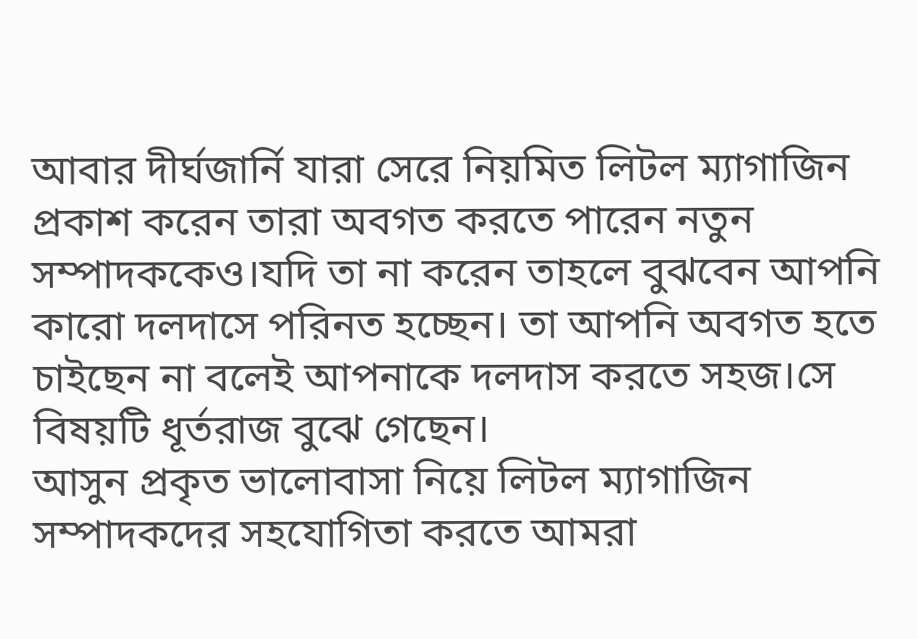আবার দীর্ঘজার্নি যারা সেরে নিয়মিত লিটল ম্যাগাজিন প্রকাশ করেন তারা অবগত করতে পারেন নতুন সম্পাদককেও।যদি তা না করেন তাহলে বুঝবেন আপনি কারো দলদাসে পরিনত হচ্ছেন। তা আপনি অবগত হতে চাইছেন না বলেই আপনাকে দলদাস করতে সহজ।সে বিষয়টি ধূর্তরাজ বুঝে গেছেন।
আসুন প্রকৃত ভালোবাসা নিয়ে লিটল ম্যাগাজিন সম্পাদকদের সহযোগিতা করতে আমরা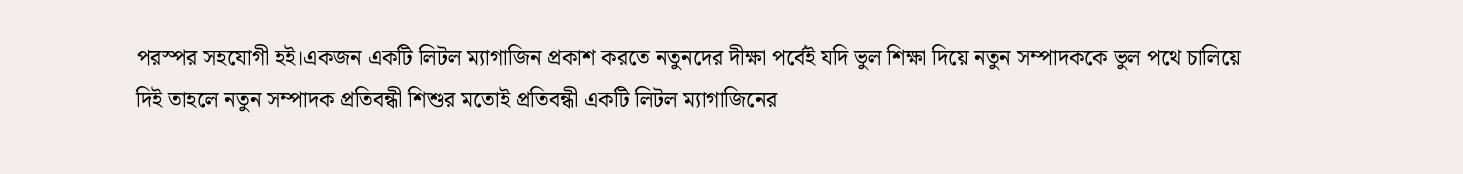পরস্পর সহযোগী হই।একজন একটি লিটল ম্যাগাজিন প্রকাশ করতে নতুনদের দীক্ষা পর্বেই যদি ভুল শিক্ষা দিয়ে নতুন সম্পাদককে ভুল পথে চালিয়ে দিই তাহলে নতুন সম্পাদক প্রতিবন্ধী শিশুর মতোই প্রতিবন্ধী একটি লিটল ম্যাগাজিনের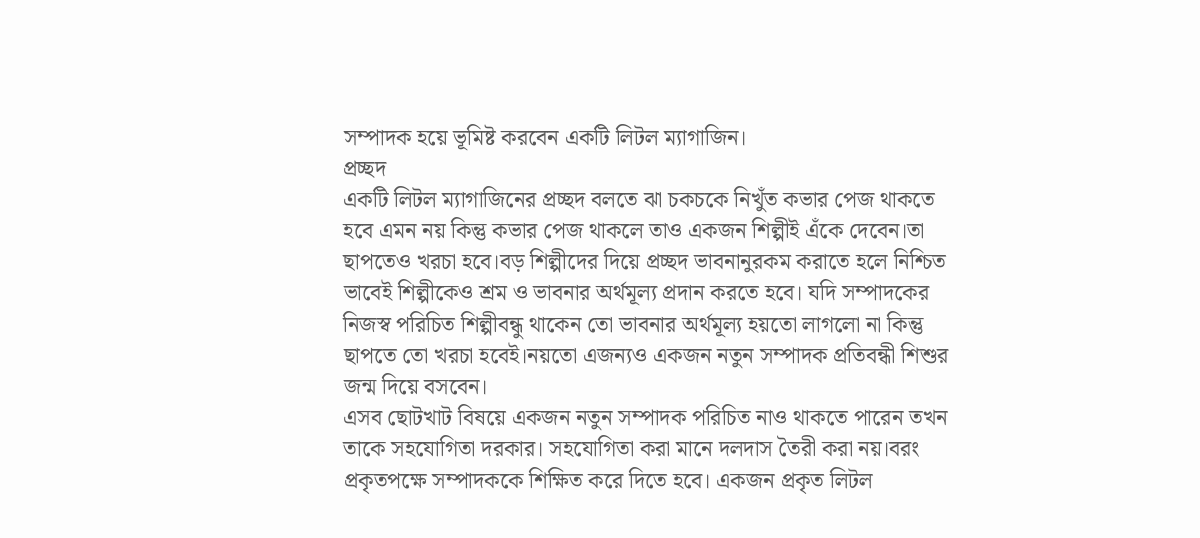সম্পাদক হয়ে ভূমিষ্ট করবেন একটি লিটল ম্যাগাজিন।
প্রচ্ছদ
একটি লিটল ম্যাগাজিনের প্রচ্ছদ বলতে ঝা চকচকে নিখুঁত কভার পেজ থাকতে হবে এমন নয় কিন্তু কভার পেজ থাকলে তাও একজন শিল্পীই এঁকে দেবেন।তা ছাপতেও খরচা হবে।বড় শিল্পীদের দিয়ে প্রচ্ছদ ভাবনানুরকম করাতে হলে নিশ্চিত ভাবেই শিল্পীকেও শ্রম ও ভাবনার অর্থমূল্য প্রদান করতে হবে। যদি সম্পাদকের নিজস্ব পরিচিত শিল্পীবন্ধু থাকেন তো ভাবনার অর্থমূল্য হয়তো লাগলো না কিন্তু ছাপতে তো খরচা হবেই।নয়তো এজন্যও একজন নতুন সম্পাদক প্রতিবন্ধী শিশুর জন্ম দিয়ে বসবেন।
এসব ছোটখাট বিষয়ে একজন নতুন সম্পাদক পরিচিত নাও থাকতে পারেন তখন তাকে সহযোগিতা দরকার। সহযোগিতা করা মানে দলদাস তৈরী করা নয়।বরং প্রকৃতপক্ষে সম্পাদককে শিক্ষিত করে দিতে হবে। একজন প্রকৃত লিটল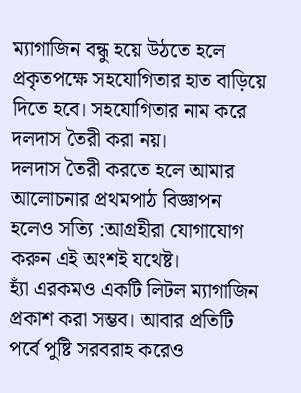ম্যাগাজিন বন্ধু হয়ে উঠতে হলে প্রকৃতপক্ষে সহযোগিতার হাত বাড়িয়ে দিতে হবে। সহযোগিতার নাম করে দলদাস তৈরী করা নয়।
দলদাস তৈরী করতে হলে আমার আলোচনার প্রথমপাঠ বিজ্ঞাপন হলেও সত্যি :আগ্রহীরা যোগাযোগ করুন এই অংশই যথেষ্ট।
হ্যাঁ এরকমও একটি লিটল ম্যাগাজিন প্রকাশ করা সম্ভব। আবার প্রতিটি পর্বে পুষ্টি সরবরাহ করেও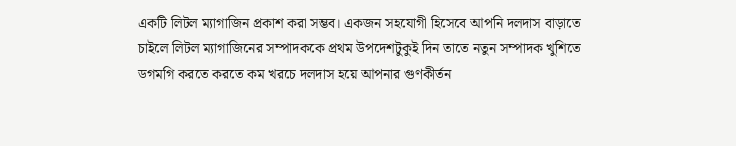একটি লিটল ম্যাগাজিন প্রকাশ করা সম্ভব। একজন সহযোগী হিসেবে আপনি দলদাস বাড়াতে চাইলে লিটল ম্যাগাজিনের সম্পাদককে প্রথম উপদেশটুকুই দিন তাতে নতুন সম্পাদক খুশিতে ডগমগি করতে করতে কম খরচে দলদাস হয়ে আপনার গুণকীর্তন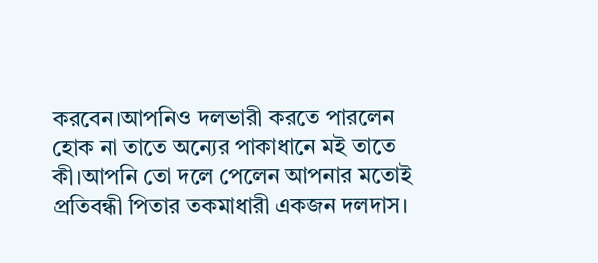করবেন।আপনিও দলভারী করতে পারলেন হোক না তাতে অন্যের পাকাধানে মই তাতে কী।আপনি তো দলে পেলেন আপনার মতোই প্রতিবন্ধী পিতার তকমাধারী একজন দলদাস।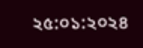২৫:০১:২০২৪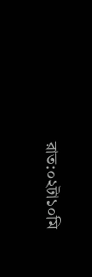রাত:০২টা১০মি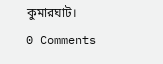কুমারঘাট।
0 Comments